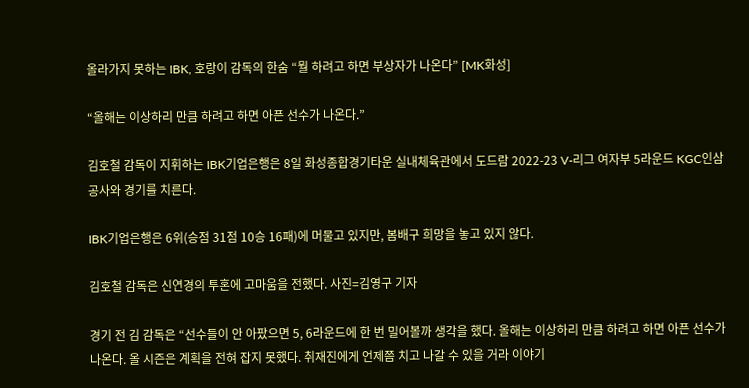올라가지 못하는 IBK, 호랑이 감독의 한숨 “뭘 하려고 하면 부상자가 나온다” [MK화성]

“올해는 이상하리 만큼 하려고 하면 아픈 선수가 나온다.”

김호철 감독이 지휘하는 IBK기업은행은 8일 화성종합경기타운 실내체육관에서 도드람 2022-23 V-리그 여자부 5라운드 KGC인삼공사와 경기를 치른다.

IBK기업은행은 6위(승점 31점 10승 16패)에 머물고 있지만, 봄배구 희망을 놓고 있지 않다.

김호철 감독은 신연경의 투혼에 고마움을 전했다. 사진=김영구 기자

경기 전 김 감독은 “선수들이 안 아팠으면 5, 6라운드에 한 번 밀어볼까 생각을 했다. 올해는 이상하리 만큼 하려고 하면 아픈 선수가 나온다. 올 시즌은 계획을 전혀 잡지 못했다. 취재진에게 언제쯤 치고 나갈 수 있을 거라 이야기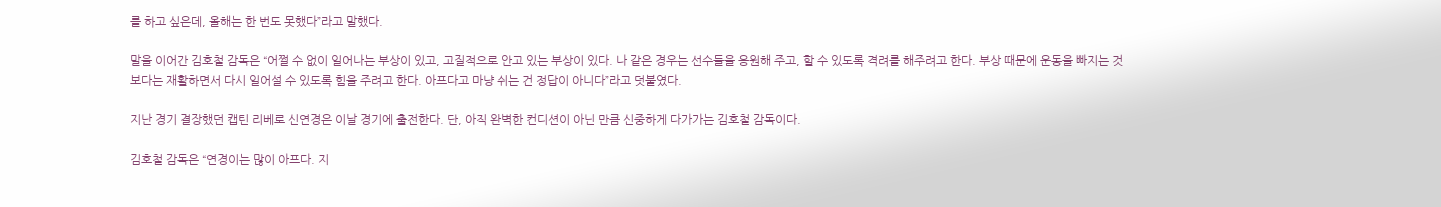를 하고 싶은데, 올해는 한 번도 못했다”라고 말했다.

말을 이어간 김호철 감독은 “어쩔 수 없이 일어나는 부상이 있고, 고질적으로 안고 있는 부상이 있다. 나 같은 경우는 선수들을 응원해 주고, 할 수 있도록 격려를 해주려고 한다. 부상 때문에 운동을 빠지는 것보다는 재활하면서 다시 일어설 수 있도록 힘을 주려고 한다. 아프다고 마냥 쉬는 건 정답이 아니다”라고 덧붙였다.

지난 경기 결장했던 캡틴 리베로 신연경은 이날 경기에 출전한다. 단, 아직 완벽한 컨디션이 아닌 만큼 신중하게 다가가는 김호철 감독이다.

김호철 감독은 “연경이는 많이 아프다. 지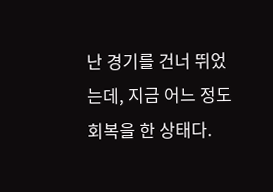난 경기를 건너 뛰었는데, 지금 어느 정도 회복을 한 상태다.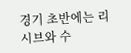경기 초반에는 리시브와 수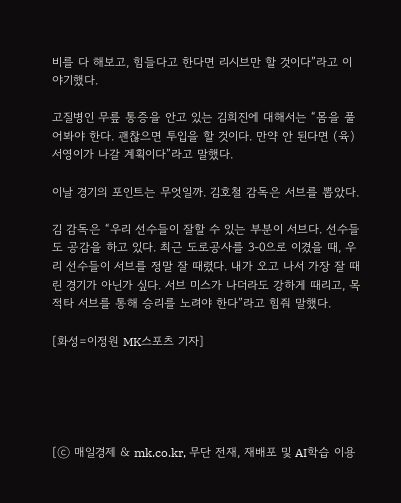비를 다 해보고, 힘들다고 한다면 리시브만 할 것이다”라고 이야기했다.

고질병인 무릎 통증을 안고 있는 김희진에 대해서는 “몸을 풀어봐야 한다. 괜찮으면 투입을 할 것이다. 만약 안 된다면 (육)서영이가 나갈 계획이다”라고 말했다.

이날 경기의 포인트는 무엇일까. 김호철 감독은 서브를 뽑았다.

김 감독은 “우리 선수들이 잘할 수 있는 부분이 서브다. 선수들도 공감을 하고 있다. 최근 도로공사를 3-0으로 이겼을 때, 우리 선수들이 서브를 정말 잘 때렸다. 내가 오고 나서 가장 잘 때린 경기가 아닌가 싶다. 서브 미스가 나더라도 강하게 때리고, 목적타 서브를 통해 승리를 노려야 한다”라고 힘줘 말했다.

[화성=이정원 MK스포츠 기자]





[ⓒ 매일경제 & mk.co.kr, 무단 전재, 재배포 및 AI학습 이용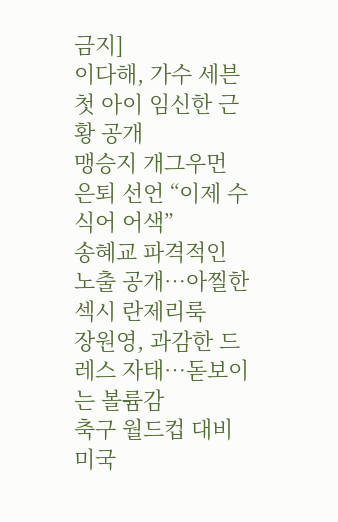금지]
이다해, 가수 세븐 첫 아이 임신한 근황 공개
맹승지 개그우먼 은퇴 선언 “이제 수식어 어색”
송혜교 파격적인 노출 공개…아찔한 섹시 란제리룩
장원영, 과감한 드레스 자태…돋보이는 볼륨감
축구 월드컵 대비 미국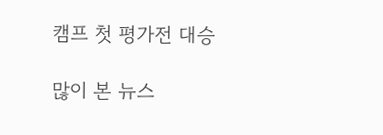캠프 첫 평가전 대승

많이 본 뉴스